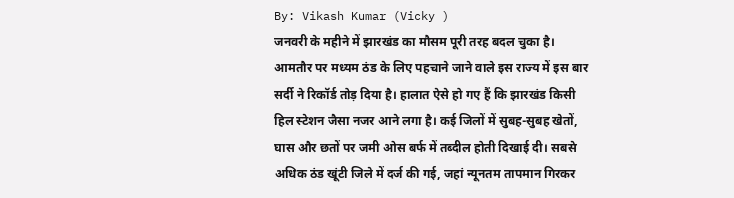By: Vikash Kumar (Vicky )
जनवरी के महीने में झारखंड का मौसम पूरी तरह बदल चुका है। आमतौर पर मध्यम ठंड के लिए पहचाने जाने वाले इस राज्य में इस बार सर्दी ने रिकॉर्ड तोड़ दिया है। हालात ऐसे हो गए हैं कि झारखंड किसी हिल स्टेशन जैसा नजर आने लगा है। कई जिलों में सुबह-सुबह खेतों, घास और छतों पर जमी ओस बर्फ में तब्दील होती दिखाई दी। सबसे अधिक ठंड खूंटी जिले में दर्ज की गई, जहां न्यूनतम तापमान गिरकर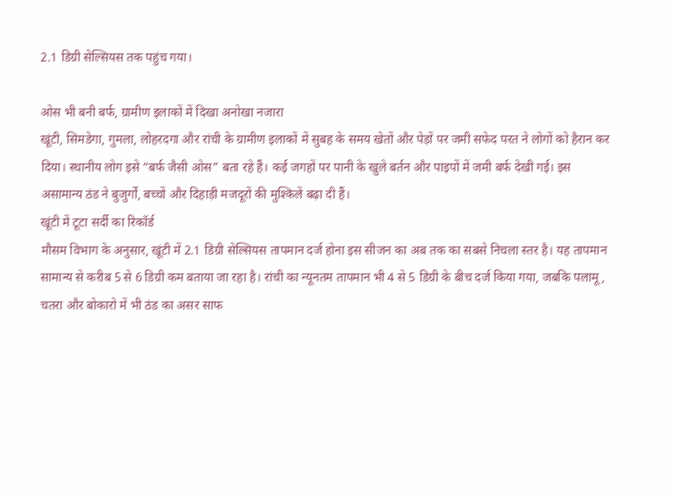2.1 डिग्री सेल्सियस तक पहुंच गया।

ओस भी बनी बर्फ, ग्रामीण इलाकों में दिखा अनोखा नजारा
खूंटी, सिमडेगा, गुमला, लोहरदगा और रांची के ग्रामीण इलाकों में सुबह के समय खेतों और पेड़ों पर जमी सफेद परत ने लोगों को हैरान कर दिया। स्थानीय लोग इसे “बर्फ जैसी ओस” बता रहे हैं। कई जगहों पर पानी के खुले बर्तन और पाइपों में जमी बर्फ देखी गई। इस असामान्य ठंड ने बुजुर्गों, बच्चों और दिहाड़ी मजदूरों की मुश्किलें बढ़ा दी हैं।
खूंटी में टूटा सर्दी का रिकॉर्ड
मौसम विभाग के अनुसार, खूंटी में 2.1 डिग्री सेल्सियस तापमान दर्ज होना इस सीजन का अब तक का सबसे निचला स्तर है। यह तापमान सामान्य से करीब 5 से 6 डिग्री कम बताया जा रहा है। रांची का न्यूनतम तापमान भी 4 से 5 डिग्री के बीच दर्ज किया गया, जबकि पलामू, चतरा और बोकारो में भी ठंड का असर साफ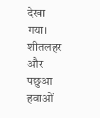देखा गया।
शीतलहर और पछुआ हवाओं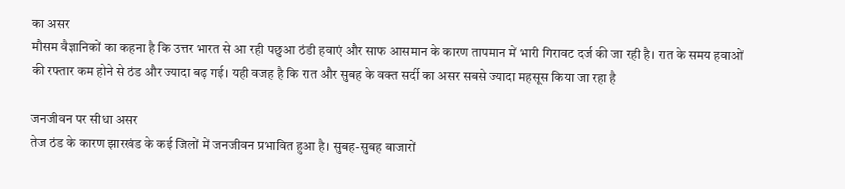का असर
मौसम वैज्ञानिकों का कहना है कि उत्तर भारत से आ रही पछुआ ठंडी हवाएं और साफ आसमान के कारण तापमान में भारी गिरावट दर्ज की जा रही है। रात के समय हवाओं की रफ्तार कम होने से ठंड और ज्यादा बढ़ गई। यही वजह है कि रात और सुबह के वक्त सर्दी का असर सबसे ज्यादा महसूस किया जा रहा है

जनजीवन पर सीधा असर
तेज ठंड के कारण झारखंड के कई जिलों में जनजीवन प्रभावित हुआ है। सुबह-सुबह बाजारों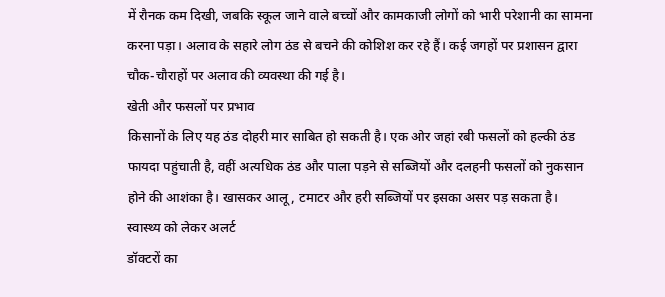में रौनक कम दिखी, जबकि स्कूल जाने वाले बच्चों और कामकाजी लोगों को भारी परेशानी का सामना करना पड़ा। अलाव के सहारे लोग ठंड से बचने की कोशिश कर रहे हैं। कई जगहों पर प्रशासन द्वारा चौक-चौराहों पर अलाव की व्यवस्था की गई है।
खेती और फसलों पर प्रभाव
किसानों के लिए यह ठंड दोहरी मार साबित हो सकती है। एक ओर जहां रबी फसलों को हल्की ठंड फायदा पहुंचाती है, वहीं अत्यधिक ठंड और पाला पड़ने से सब्जियों और दलहनी फसलों को नुकसान होने की आशंका है। खासकर आलू, टमाटर और हरी सब्जियों पर इसका असर पड़ सकता है।
स्वास्थ्य को लेकर अलर्ट
डॉक्टरों का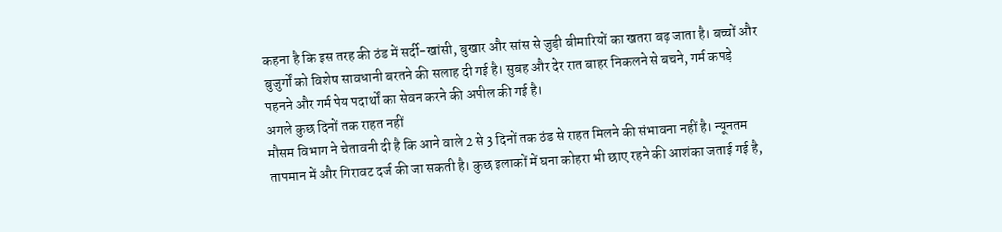कहना है कि इस तरह की ठंड में सर्दी-खांसी, बुखार और सांस से जुड़ी बीमारियों का खतरा बढ़ जाता है। बच्चों और बुजुर्गों को विशेष सावधानी बरतने की सलाह दी गई है। सुबह और देर रात बाहर निकलने से बचने, गर्म कपड़े पहनने और गर्म पेय पदार्थों का सेवन करने की अपील की गई है।
अगले कुछ दिनों तक राहत नहीं
मौसम विभाग ने चेतावनी दी है कि आने वाले 2 से 3 दिनों तक ठंड से राहत मिलने की संभावना नहीं है। न्यूनतम तापमान में और गिरावट दर्ज की जा सकती है। कुछ इलाकों में घना कोहरा भी छाए रहने की आशंका जताई गई है,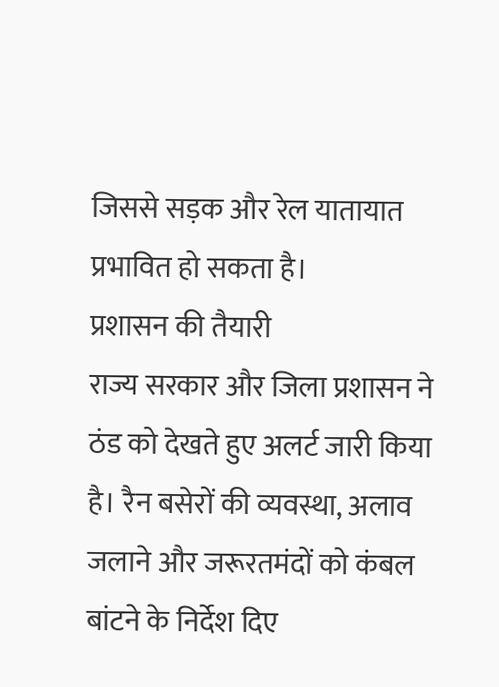जिससे सड़क और रेल यातायात प्रभावित हो सकता है।
प्रशासन की तैयारी
राज्य सरकार और जिला प्रशासन ने ठंड को देखते हुए अलर्ट जारी किया है। रैन बसेरों की व्यवस्था, अलाव जलाने और जरूरतमंदों को कंबल बांटने के निर्देश दिए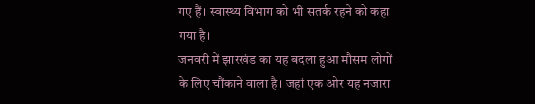गए हैं। स्वास्थ्य विभाग को भी सतर्क रहने को कहा गया है।
जनवरी में झारखंड का यह बदला हुआ मौसम लोगों के लिए चौंकाने वाला है। जहां एक ओर यह नजारा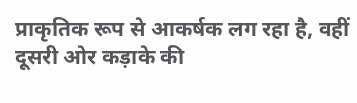प्राकृतिक रूप से आकर्षक लग रहा है, वहीं दूसरी ओर कड़ाके की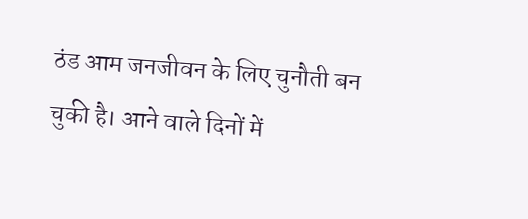ठंड आम जनजीवन के लिए चुनौती बन चुकी है। आने वाले दिनों में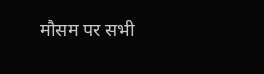मौसम पर सभी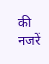की नजरें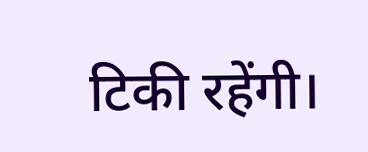टिकी रहेंगी।